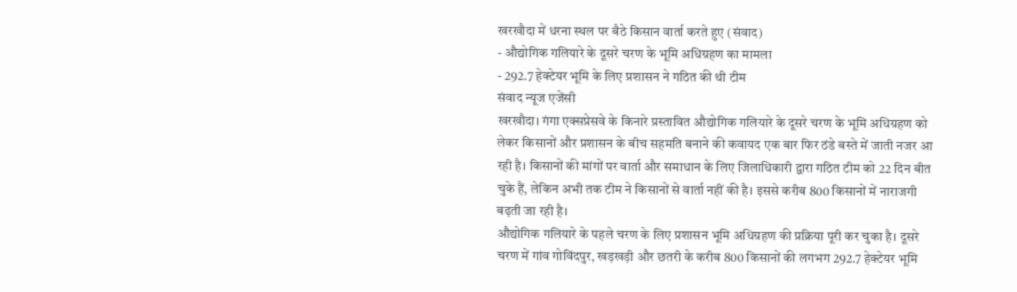खरखौदा में धरना स्थल पर बैठे किसान वार्ता करते हुए (संवाद)
- औद्योगिक गलियारे के दूसरे चरण के भूमि अधिग्रहण का मामला
- 292.7 हेक्टेयर भूमि के लिए प्रशासन ने गठित की थी टीम
संवाद न्यूज एजेंसी
खरखौदा। गंगा एक्सप्रेसवे के किनारे प्रस्तावित औद्योगिक गलियारे के दूसरे चरण के भूमि अधिग्रहण को लेकर किसानों और प्रशासन के बीच सहमति बनाने की कवायद एक बार फिर ठंडे बस्ते में जाती नजर आ रही है। किसानों की मांगों पर वार्ता और समाधान के लिए जिलाधिकारी द्वारा गठित टीम को 22 दिन बीत चुके हैं, लेकिन अभी तक टीम ने किसानों से वार्ता नहीं की है। इससे करीब 800 किसानों में नाराजगी बढ़ती जा रही है।
औद्योगिक गलियारे के पहले चरण के लिए प्रशासन भूमि अधिग्रहण की प्रक्रिया पूरी कर चुका है। दूसरे चरण में गांव गोविंदपुर, खड़खड़ी और छतरी के करीब 800 किसानों की लगभग 292.7 हेक्टेयर भूमि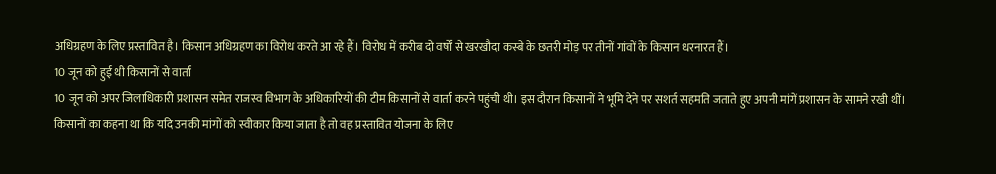अधिग्रहण के लिए प्रस्तावित है। किसान अधिग्रहण का विरोध करते आ रहे हैं। विरोध में करीब दो वर्षों से खरखौदा कस्बे के छतरी मोड़ पर तीनों गांवों के किसान धरनारत हैं।
10 जून को हुई थी किसानों से वार्ता
10 जून को अपर जिलाधिकारी प्रशासन समेत राजस्व विभाग के अधिकारियों की टीम किसानों से वार्ता करने पहुंची थी। इस दौरान किसानों ने भूमि देने पर सशर्त सहमति जताते हुए अपनी मांगें प्रशासन के सामने रखी थीं। किसानों का कहना था कि यदि उनकी मांगों को स्वीकार किया जाता है तो वह प्रस्तावित योजना के लिए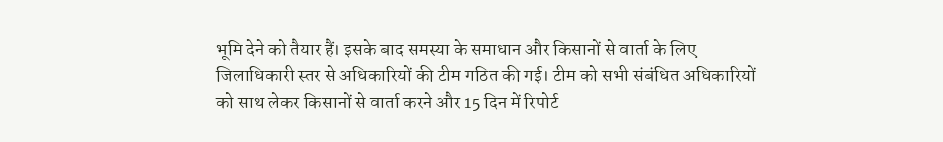भूमि देने को तैयार हैं। इसके बाद समस्या के समाधान और किसानों से वार्ता के लिए जिलाधिकारी स्तर से अधिकारियों की टीम गठित की गई। टीम को सभी संबंधित अधिकारियों को साथ लेकर किसानों से वार्ता करने और 15 दिन में रिपोर्ट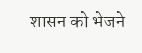शासन को भेजने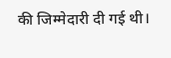की जिम्मेदारी दी गई थी।